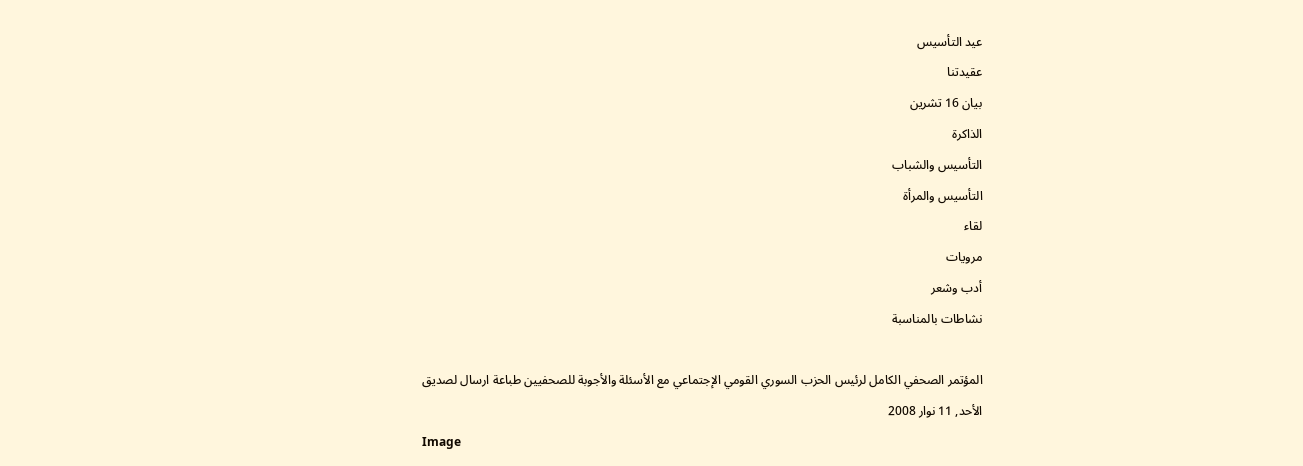عيد التأسيس
عقيدتنا
بيان 16 تشرين
الذاكرة
التأسيس والشباب
التأسيس والمرأة
لقاء
مرويات
أدب وشعر
نشاطات بالمناسبة

المؤتمر الصحفي الكامل لرئيس الحزب السوري القومي الإجتماعي مع الأسئلة والأجوبة للصحفيين طباعة ارسال لصديق
الأحد, 11 نوار 2008
Image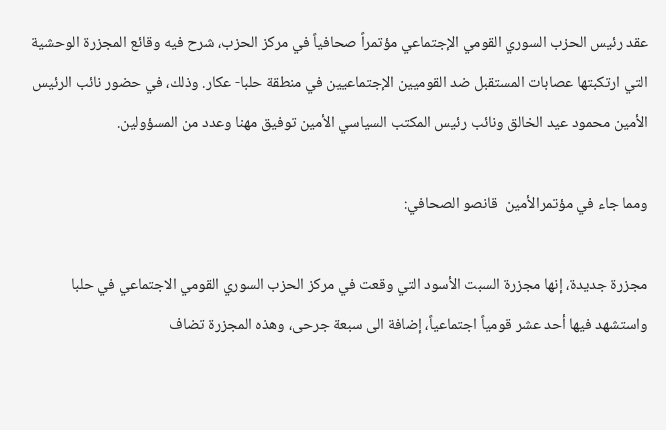عقد رئيس الحزب السوري القومي الإجتماعي مؤتمراً صحافياً في مركز الحزب، شرح فيه وقائع المجزرة الوحشية التي ارتكبتها عصابات المستقبل ضد القوميين الإجتماعيين في منطقة حلبا- عكار. وذلك، في حضور نائب الرئيس الأمين محمود عيد الخالق ونائب رئيس المكتب السياسي الأمين توفيق مهنا وعدد من المسؤولين.

ومما جاء في مؤتمرالأمين  قانصو الصحافي:

مجزرة جديدة، إنها مجزرة السبت الأسود التي وقعت في مركز الحزب السوري القومي الاجتماعي في حلبا واستشهد فيها أحد عشر قومياً اجتماعياً، إضافة الى سبعة جرحى، وهذه المجزرة تضاف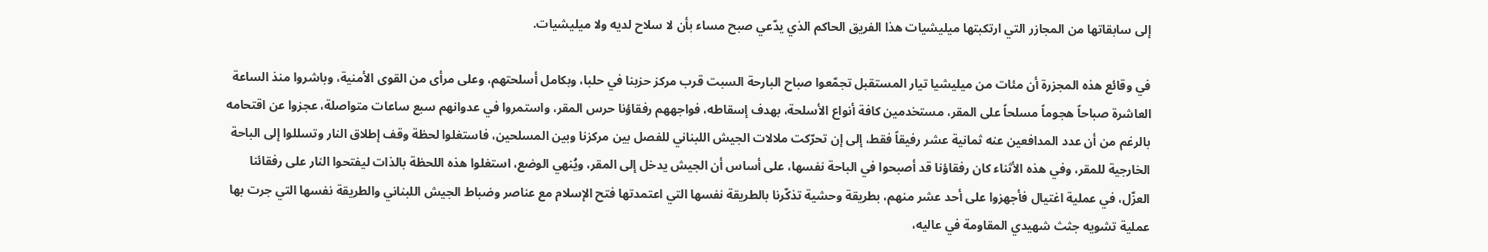إلى سابقاتها من المجازر التي ارتكبتها ميليشيات هذا الفريق الحاكم الذي يدّعي صبح مساء بأن لا سلاح لديه ولا ميليشيات.

في وقائع هذه المجزرة أن مئات من ميليشيا تيار المستقبل تجمّعوا صباح البارحة السبت قرب مركز حزبنا في حلبا، وبكامل أسلحتهم، وعلى مرأى من القوى الأمنية، وباشروا منذ الساعة العاشرة صباحاً هجوماً مسلحاً على المقر، مستخدمين كافة أنواع الأسلحة، بهدف إسقاطه، فواجههم رفقاؤنا حرس المقر، واستمروا في عدوانهم سبع ساعات متواصلة، عجزوا عن اقتحامه بالرغم من أن عدد المدافعين عنه ثمانية عشر رفيقاً فقط، إلى إن تحرّكت ملالات الجيش اللبناني للفصل بين مركزنا وبين المسلحين، فاستغلوا لحظة وقف إطلاق النار وتسللوا إلى الباحة الخارجية للمقر، وفي هذه الأثناء كان رفقاؤنا قد أصبحوا في الباحة نفسها، على أساس أن الجيش يدخل إلى المقر، ويُنهي الوضع، استغلوا هذه اللحظة بالذات ليفتحوا النار على رفقائنا العزّل، في عملية اغتيال فأجهزوا على أحد عشر منهم، بطريقة وحشية تذكّرنا بالطريقة نفسها التي اعتمدتها فتح الإسلام مع عناصر وضباط الجيش اللبناني والطريقة نفسها التي جرت بها عملية تشويه جثث شهيدي المقاومة في عاليه،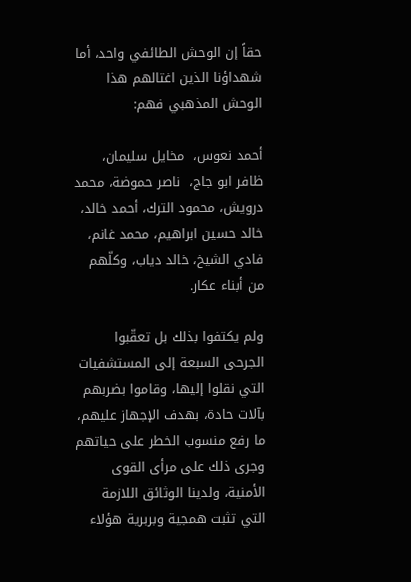حقاً إن الوحش الطائفي واحد، أما شهداؤنا الذين اغتالهم هذا الوحش المذهبي فهم:

أحمد نعوس،  مخايل سليمان،  ظافر ابو جاج،  ناصر حموضة، محمد درويش، محمود الترك، أحمد خالد،  خالد حسين ابراهيم، محمد غانم، فادي الشيخ، خالد دياب، وكلّهم من أبناء عكار.

ولم يكتفوا بذلك بل تعقّبوا الجرحى السبعة إلى المستشفيات التي نقلوا إليها، وقاموا بضربهم بآلات حادة، بهدف الإجهاز عليهم، ما رفع منسوب الخطر على حياتهم وجرى ذلك على مرأى القوى الأمنية، ولدينا الوثائق اللازمة التي تثبت همجية وبربرية هؤلاء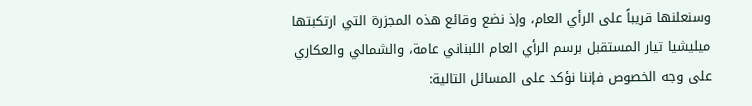وسنعلنها قريباً على الرأي العام، وإذ نضع وقائع هذه المجزرة التي ارتكبتها ميليشيا تيار المستقبل برسم الرأي العام اللبناني عامة، والشمالي والعكاري على وجه الخصوص فإننا نؤكد على المسائل التالية: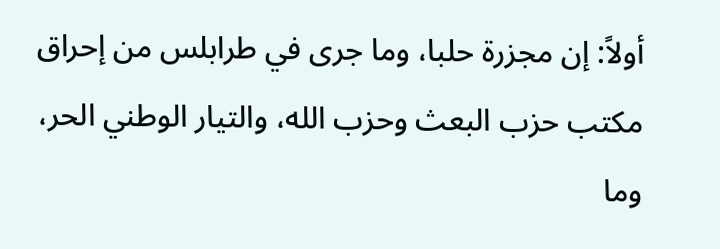أولاً: إن مجزرة حلبا، وما جرى في طرابلس من إحراق مكتب حزب البعث وحزب الله، والتيار الوطني الحر، وما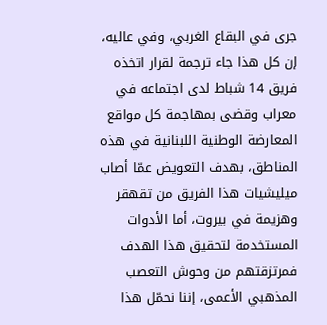جرى في البقاع الغربي، وفي عاليه، إن كل هذا جاء ترجمة لقرار اتخذه فريق 14 شباط لدى اجتماعه في معراب وقضى بمهاجمة كل مواقع المعارضة الوطنية اللبنانية في هذه المناطق، بهدف التعويض عمّا أصاب ميليشيات هذا الفريق من تقهقر وهزيمة في بيروت، أما الأدوات المستخدمة لتحقيق هذا الهدف فمرتزقتهم من وحوش التعصب المذهبي الأعمى، إننا نحمّل هذا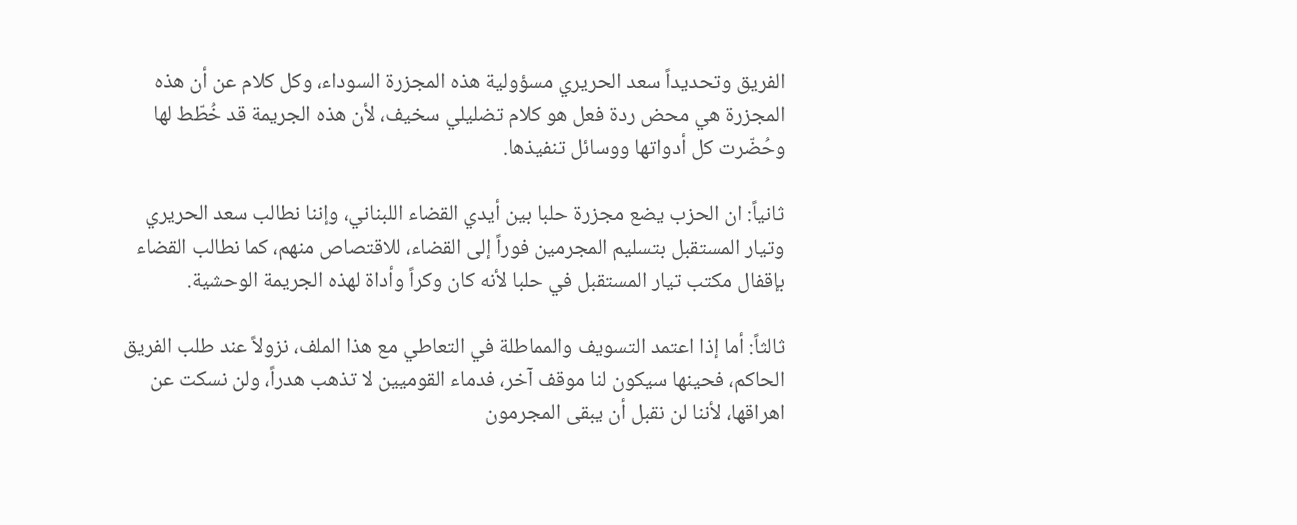الفريق وتحديداً سعد الحريري مسؤولية هذه المجزرة السوداء، وكل كلام عن أن هذه المجزرة هي محض ردة فعل هو كلام تضليلي سخيف، لأن هذه الجريمة قد خُطّط لها وحُضّرت كل أدواتها ووسائل تنفيذها.

ثانياً: ان الحزب يضع مجزرة حلبا بين أيدي القضاء اللبناني، وإننا نطالب سعد الحريري وتيار المستقبل بتسليم المجرمين فوراً إلى القضاء، للاقتصاص منهم، كما نطالب القضاء بإقفال مكتب تيار المستقبل في حلبا لأنه كان وكراً وأداة لهذه الجريمة الوحشية.

ثالثاً: أما إذا اعتمد التسويف والمماطلة في التعاطي مع هذا الملف، نزولاً عند طلب الفريق الحاكم، فحينها سيكون لنا موقف آخر، فدماء القوميين لا تذهب هدراً، ولن نسكت عن اهراقها، لأننا لن نقبل أن يبقى المجرمون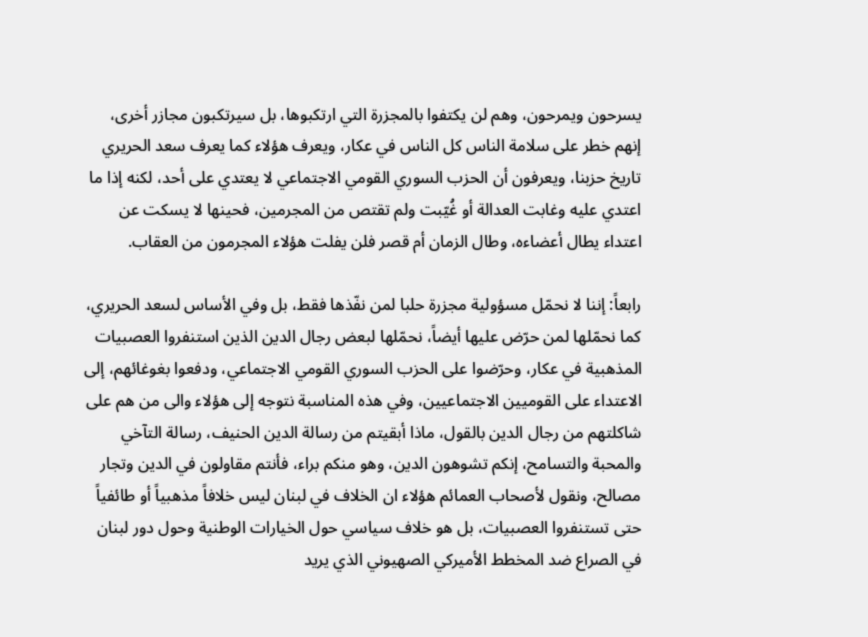يسرحون ويمرحون، وهم لن يكتفوا بالمجزرة التي ارتكبوها، بل سيرتكبون مجازر أخرى، إنهم خطر على سلامة الناس كل الناس في عكار، ويعرف هؤلاء كما يعرف سعد الحريري تاريخ حزبنا، ويعرفون أن الحزب السوري القومي الاجتماعي لا يعتدي على أحد، لكنه إذا ما اعتدي عليه وغابت العدالة أو غُيّبت ولم تقتص من المجرمين، فحينها لا يسكت عن اعتداء يطال أعضاءه، وطال الزمان أم قصر فلن يفلت هؤلاء المجرمون من العقاب.

رابعاً: إننا لا نحمّل مسؤولية مجزرة حلبا لمن نفّذها فقط، بل وفي الأساس لسعد الحريري، كما نحمّلها لمن حرّض عليها أيضاً، نحمّلها لبعض رجال الدين الذين استنفروا العصبيات المذهبية في عكار، وحرّضوا على الحزب السوري القومي الاجتماعي، ودفعوا بغوغائهم، إلى الاعتداء على القوميين الاجتماعيين، وفي هذه المناسبة نتوجه إلى هؤلاء والى من هم على شاكلتهم من رجال الدين بالقول، ماذا أبقيتم من رسالة الدين الحنيف، رسالة التآخي والمحبة والتسامح، إنكم تشوهون الدين، وهو منكم براء، فأنتم مقاولون في الدين وتجار مصالح، ونقول لأصحاب العمائم هؤلاء ان الخلاف في لبنان ليس خلافاً مذهبياً أو طائفياً حتى تستنفروا العصبيات، بل هو خلاف سياسي حول الخيارات الوطنية وحول دور لبنان في الصراع ضد المخطط الأميركي الصهيوني الذي يريد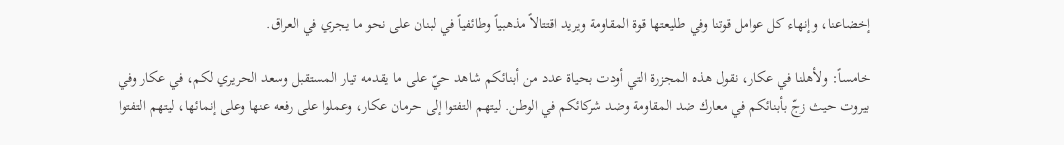إخضاعنا، وإنهاء كل عوامل قوتنا وفي طليعتها قوة المقاومة ويريد اقتتالاً مذهبياً وطائفياً في لبنان على نحو ما يجري في العراق.

خامساً: ولأهلنا في عكار، نقول هذه المجزرة التي أودت بحياة عدد من أبنائكم شاهد حيّ على ما يقدمه تيار المستقبل وسعد الحريري لكم، في عكار وفي بيروت حيث زجّ بأبنائكم في معارك ضد المقاومة وضد شركائكم في الوطن. ليتهم التفتوا إلى حرمان عكار، وعملوا على رفعه عنها وعلى إنمائها، ليتهم التفتوا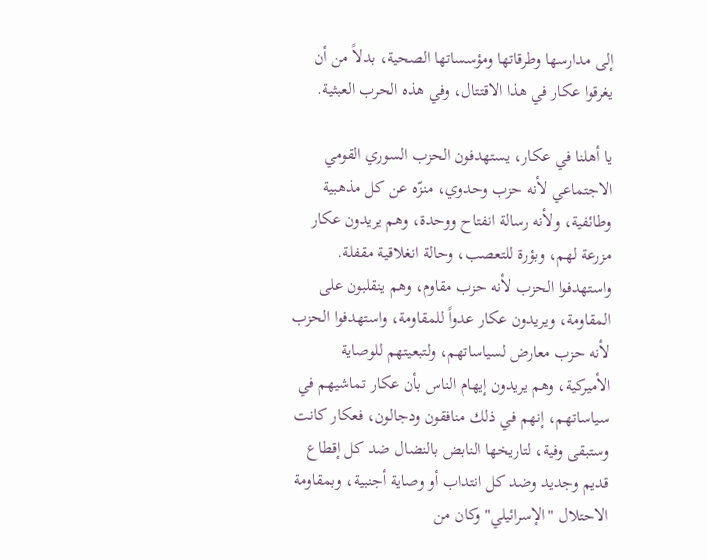إلى مدارسها وطرقاتها ومؤسساتها الصحية، بدلاً من أن يغرقوا عكار في هذا الاقتتال، وفي هذه الحرب العبثية.

يا أهلنا في عكار، يستهدفون الحزب السوري القومي الاجتماعي لأنه حزب وحدوي، منزّه عن كل مذهبية وطائفية، ولأنه رسالة انفتاح ووحدة، وهم يريدون عكار مزرعة لهم، وبؤرة للتعصب، وحالة انغلاقية مقفلة. واستهدفوا الحزب لأنه حزب مقاوم، وهم ينقلبون على المقاومة، ويريدون عكار عدواً للمقاومة، واستهدفوا الحزب لأنه حزب معارض لسياساتهم، ولتبعيتهم للوصاية الأميركية، وهم يريدون إيهام الناس بأن عكار تماشيهم في سياساتهم، إنهم في ذلك منافقون ودجالون، فعكار كانت وستبقى وفية، لتاريخها النابض بالنضال ضد كل إقطاع قديم وجديد وضد كل انتداب أو وصاية أجنبية، وبمقاومة الاحتلال "الإسرائيلي" وكان من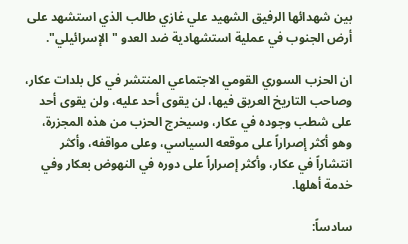بين شهدائها الرفيق الشهيد علي غازي طالب الذي استشهد على أرض الجنوب في عملية استشهادية ضد العدو "الإسرائيلي".

ان الحزب السوري القومي الاجتماعي المنتشر في كل بلدات عكار، وصاحب التاريخ العريق فيها، لن يقوى أحد عليه، ولن يقوى أحد على شطب وجوده في عكار، وسيخرج الحزب من هذه المجزرة، وهو أكثر إصراراً على موقعه السياسي، وعلى مواقفه، وأكثر انتشاراً في عكار، وأكثر إصراراً على دوره في النهوض بعكار وفي خدمة أهلها.

سادساً: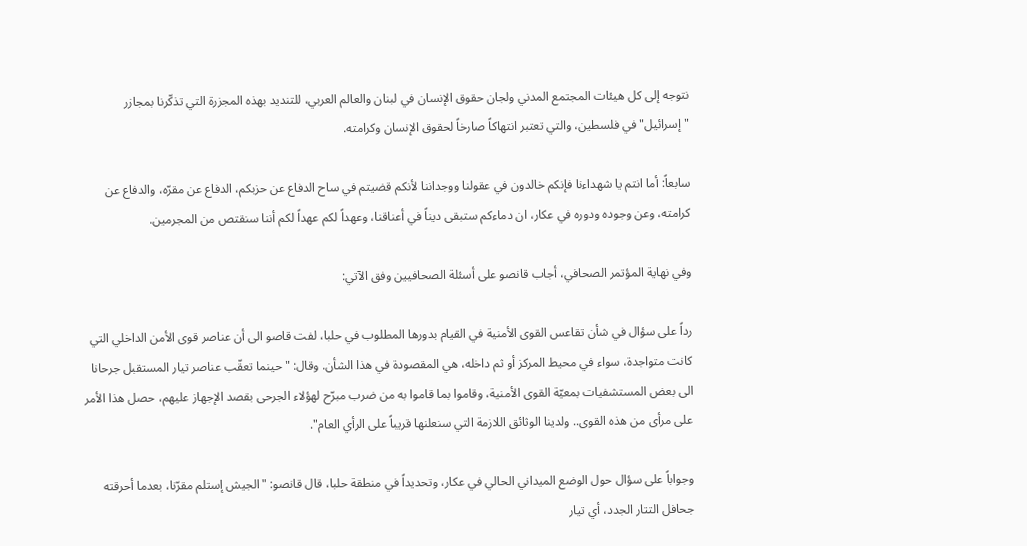نتوجه إلى كل هيئات المجتمع المدني ولجان حقوق الإنسان في لبنان والعالم العربي، للتنديد بهذه المجزرة التي تذكّرنا بمجازر "إسرائيل" في فلسطين، والتي تعتبر انتهاكاً صارخاً لحقوق الإنسان وكرامته.

سابعاً: أما انتم يا شهداءنا فإنكم خالدون في عقولنا ووجداننا لأنكم قضيتم في ساح الدفاع عن حزبكم، الدفاع عن مقرّه، والدفاع عن كرامته، وعن وجوده ودوره في عكار، ان دماءكم ستبقى ديناً في أعناقنا، وعهداً لكم عهداً لكم أننا سنقتص من المجرمين.

وفي نهاية المؤتمر الصحافي، أجاب قانصو على أسئلة الصحافيين وفق الآتي:

رداً على سؤال في شأن تقاعس القوى الأمنية في القيام بدورها المطلوب في حلبا، لفت قاصو الى أن عناصر قوى الأمن الداخلي التي كانت متواجدة، سواء في محيط المركز أو ثم داخله، هي المقصودة في هذا الشأن. وقال: "حينما تعقّب عناصر تيار المستقبل جرحانا الى بعض المستشفيات بمعيّة القوى الأمنية، وقاموا بما قاموا به من ضرب مبرّح لهؤلاء الجرحى بقصد الإجهاز عليهم، حصل هذا الأمر على مرأى من هذه القوى.. ولدينا الوثائق اللازمة التي سنعلنها قريباً على الرأي العام".

وجواباً على سؤال حول الوضع الميداني الحالي في عكار، وتحديداً في منطقة حلبا، قال قانصو: "الجيش إستلم مقرّنا، بعدما أحرقته جحافل التتار الجدد، أي تيار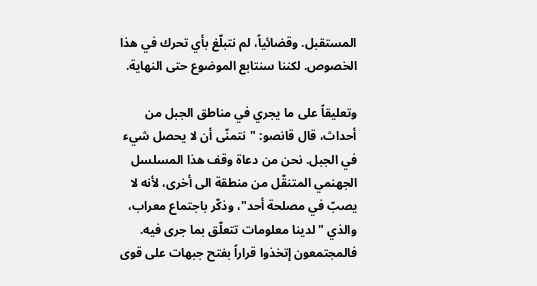المستقبل. وقضائياً، لم نتبلّغ بأي تحرك في هذا الخصوص. لكننا سنتابع الموضوع حتى النهاية.

وتعليقاً على ما يجري في مناطق الجبل من أحداث، قال قانصو: "نتمنّى أن لا يحصل شيء في الجبل. نحن من دعاة وقف هذا المسلسل الجهنمي المتنقّل من منطقة الى أخرى، لأنه لا يصبّ في مصلحة أحد"، وذكّر باجتماع معراب، والذي "لدينا معلومات تتعلّق بما جرى فيه. فالمجتمعون إتخذوا قراراً بفتح جبهات على قوى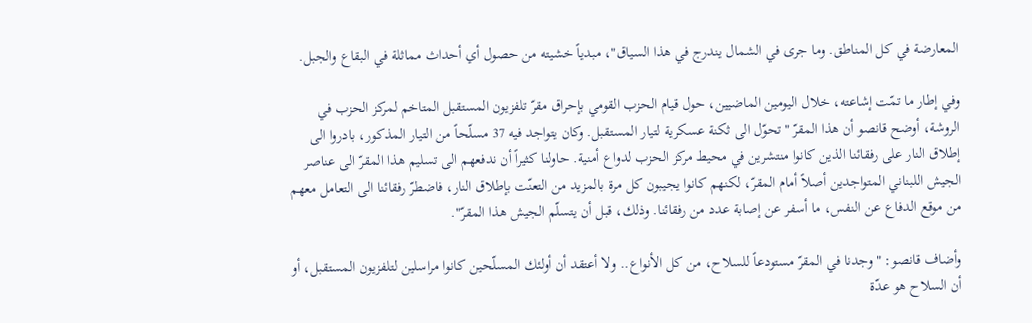المعارضة في كل المناطق. وما جرى في الشمال يندرج في هذا السياق"، مبدياً خشيته من حصول أي أحداث مماثلة في البقاع والجبل.

وفي إطار ما تمّت إشاعته، خلال اليومين الماضيين، حول قيام الحزب القومي بإحراق مقرّ تلفزيون المستقبل المتاخم لمركز الحزب في الروشة، أوضح قانصو أن هذا المقرّ "تحوّل الى ثكنة عسكرية لتيار المستقبل. وكان يتواجد فيه 37 مسلّحاً من التيار المذكور، بادروا الى إطلاق النار على رفقائنا الذين كانوا منتشرين في محيط مركز الحزب لدواع أمنية. حاولنا كثيراً أن ندفعهم الى تسليم هذا المقرّ الى عناصر الجيش اللبناني المتواجدين أصلاً أمام المقرّ، لكنهم كانوا يجيبون كل مرة بالمزيد من التعنّت بإطلاق النار، فاضطرّ رفقائنا الى التعامل معهم من موقع الدفاع عن النفس، ما أسفر عن إصابة عدد من رفقائنا. وذلك، قبل أن يتسلّم الجيش هذا المقرّ".

وأضاف قانصو: "وجدنا في المقرّ مستودعاً للسلاح، من كل الأنواع.. ولا أعتقد أن أولئك المسلّحين كانوا مراسلين لتلفزيون المستقبل، أو أن السلاح هو عدّة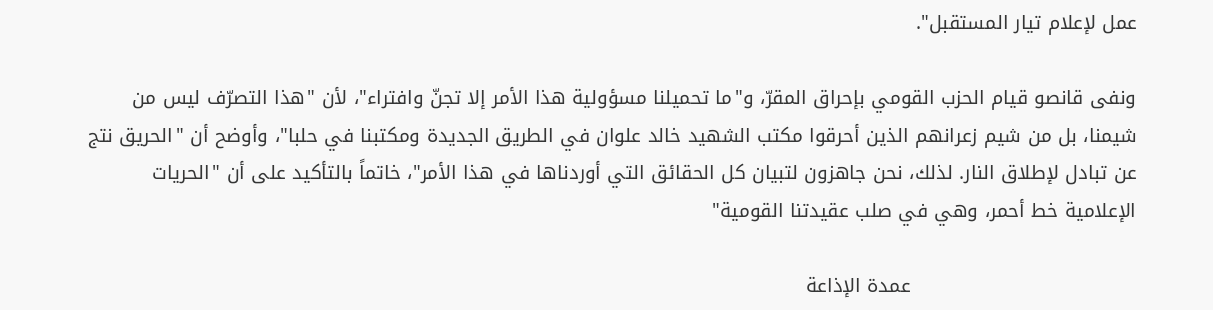عمل لإعلام تيار المستقبل".

ونفى قانصو قيام الحزب القومي بإحراق المقرّ، و"ما تحميلنا مسؤولية هذا الأمر إلا تجنّ وافتراء"، لأن "هذا التصرّف ليس من شيمنا، بل من شيم زعرانهم الذين أحرقوا مكتب الشهيد خالد علوان في الطريق الجديدة ومكتبنا في حلبا"، وأوضح أن "الحريق نتج عن تبادل لإطلاق النار. لذلك، نحن جاهزون لتبيان كل الحقائق التي أوردناها في هذا الأمر"، خاتماً بالتأكيد على أن "الحريات الإعلامية خط أحمر، وهي في صلب عقيدتنا القومية"

                                   عمدة الإذاعة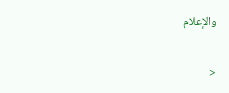والإعلام


<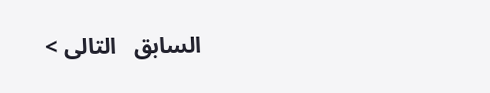السابق   التالى >